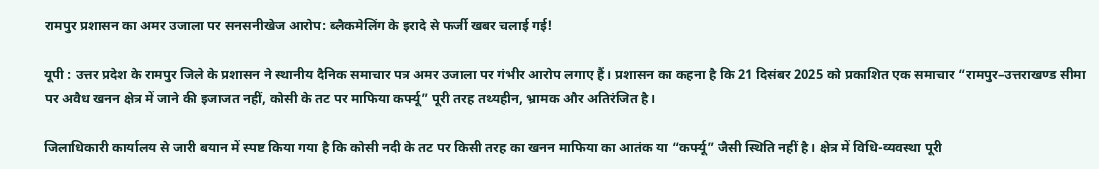रामपुर प्रशासन का अमर उजाला पर सनसनीखेज आरोप: ब्लैकमेलिंग के इरादे से फर्जी खबर चलाई गई!

यूपी : उत्तर प्रदेश के रामपुर जिले के प्रशासन ने स्थानीय दैनिक समाचार पत्र अमर उजाला पर गंभीर आरोप लगाए हैं। प्रशासन का कहना है कि 21 दिसंबर 2025 को प्रकाशित एक समाचार “रामपुर–उत्तराखण्ड सीमा पर अवैध खनन क्षेत्र में जाने की इजाजत नहीं, कोसी के तट पर माफिया कर्फ्यू” पूरी तरह तथ्यहीन, भ्रामक और अतिरंजित है।

जिलाधिकारी कार्यालय से जारी बयान में स्पष्ट किया गया है कि कोसी नदी के तट पर किसी तरह का खनन माफिया का आतंक या “कर्फ्यू” जैसी स्थिति नहीं है। क्षेत्र में विधि-व्यवस्था पूरी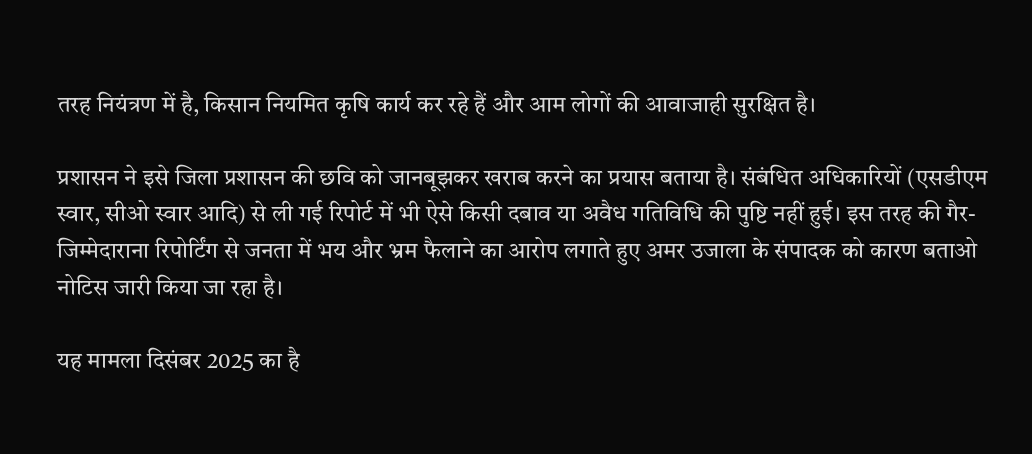तरह नियंत्रण में है, किसान नियमित कृषि कार्य कर रहे हैं और आम लोगों की आवाजाही सुरक्षित है।

प्रशासन ने इसे जिला प्रशासन की छवि को जानबूझकर खराब करने का प्रयास बताया है। संबंधित अधिकारियों (एसडीएम स्वार, सीओ स्वार आदि) से ली गई रिपोर्ट में भी ऐसे किसी दबाव या अवैध गतिविधि की पुष्टि नहीं हुई। इस तरह की गैर-जिम्मेदाराना रिपोर्टिंग से जनता में भय और भ्रम फैलाने का आरोप लगाते हुए अमर उजाला के संपादक को कारण बताओ नोटिस जारी किया जा रहा है।

यह मामला दिसंबर 2025 का है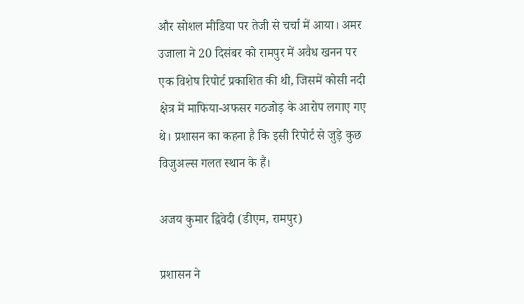और सोशल मीडिया पर तेजी से चर्चा में आया। अमर उजाला ने 20 दिसंबर को रामपुर में अवैध खनन पर एक विशेष रिपोर्ट प्रकाशित की थी, जिसमें कोसी नदी क्षेत्र में माफिया-अफसर गठजोड़ के आरोप लगाए गए थे। प्रशासन का कहना है कि इसी रिपोर्ट से जुड़े कुछ विजुअल्स गलत स्थान के हैं।

अजय कुमार द्विवेदी (डीएम, रामपुर)

प्रशासन ने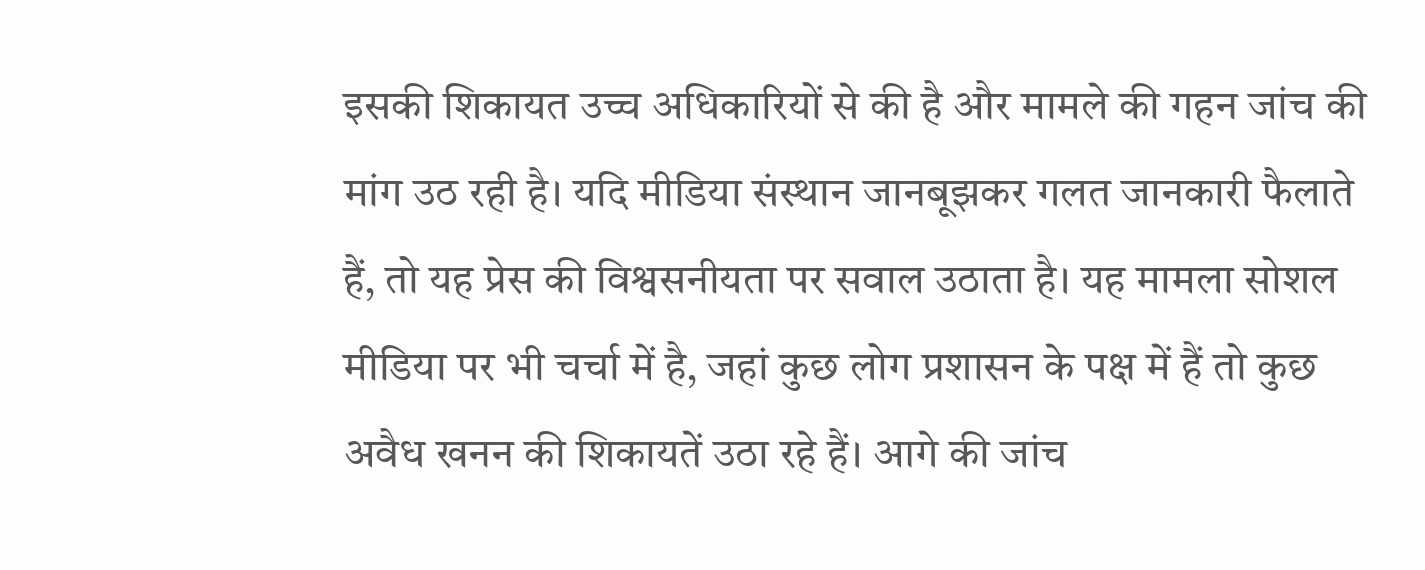इसकी शिकायत उच्च अधिकारियों से की है और मामले की गहन जांच की मांग उठ रही है। यदि मीडिया संस्थान जानबूझकर गलत जानकारी फैलाते हैं, तो यह प्रेस की विश्वसनीयता पर सवाल उठाता है। यह मामला सोशल मीडिया पर भी चर्चा में है, जहां कुछ लोग प्रशासन के पक्ष में हैं तो कुछ अवैध खनन की शिकायतें उठा रहे हैं। आगे की जांच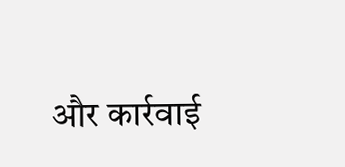और कार्रवाई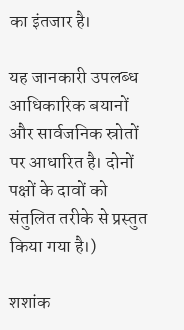का इंतजार है।

यह जानकारी उपलब्ध आधिकारिक बयानों और सार्वजनिक स्रोतों पर आधारित है। दोनों पक्षों के दावों को संतुलित तरीके से प्रस्तुत किया गया है।)

शशांक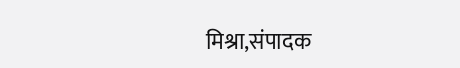मिश्रा,संपादक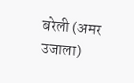बरेली (अमर उजाला)